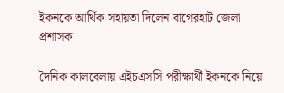ইকনকে আর্থিক সহায়তা দিলেন বাগেরহাট জেলা প্রশাসক

দৈনিক কালবেলায় এইচএসসি পরীক্ষার্থী ইকনকে নিয়ে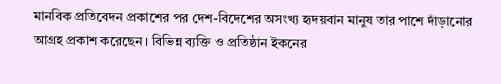মানবিক প্রতিবেদন প্রকাশের পর দেশ-বিদেশের অসংখ্য হৃদয়বান মানুষ তার পাশে দাঁড়ানোর আগ্রহ প্রকাশ করেছেন। বিভিন্ন ব্যক্তি ও প্রতিষ্ঠান ইকনের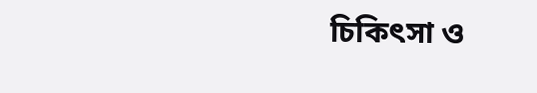চিকিৎসা ও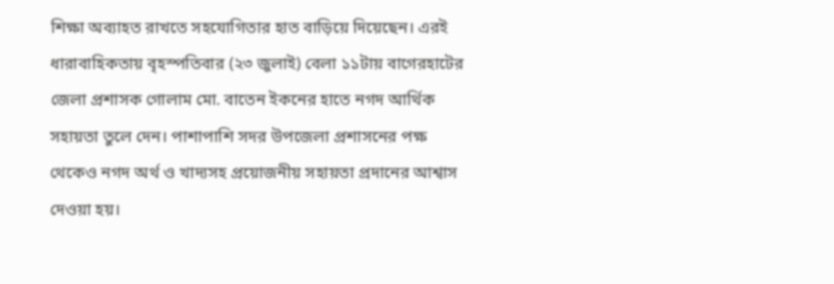শিক্ষা অব্যাহত রাখতে সহযোগিতার হাত বাড়িয়ে দিয়েছেন। এরই ধারাবাহিকতায় বৃহস্পতিবার (২৩ জুলাই) বেলা ১১টায় বাগেরহাটের জেলা প্রশাসক গোলাম মো. বাতেন ইকনের হাতে নগদ আর্থিক সহায়তা তুলে দেন। পাশাপাশি সদর উপজেলা প্রশাসনের পক্ষ থেকেও নগদ অর্থ ও খাদ্যসহ প্রয়োজনীয় সহায়তা প্রদানের আশ্বাস দেওয়া হয়।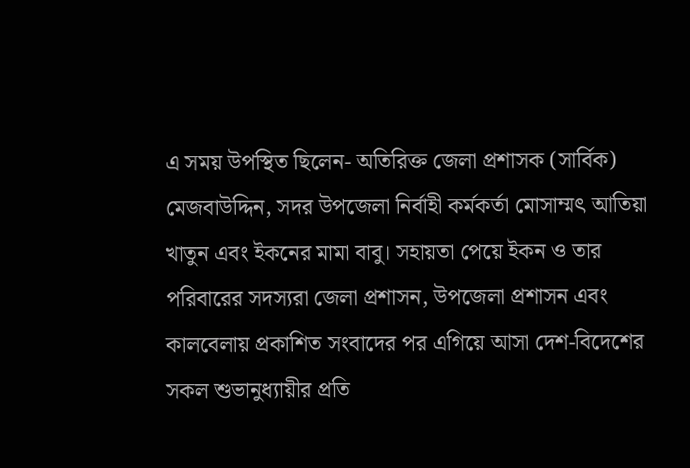এ সময় উপস্থিত ছিলেন- অতিরিক্ত জেলা প্রশাসক (সার্বিক) মেজবাউদ্দিন, সদর উপজেলা নির্বাহী কর্মকর্তা মোসাম্মৎ আতিয়া খাতুন এবং ইকনের মামা বাবু। সহায়তা পেয়ে ইকন ও তার পরিবারের সদস্যরা জেলা প্রশাসন, উপজেলা প্রশাসন এবং কালবেলায় প্রকাশিত সংবাদের পর এগিয়ে আসা দেশ-বিদেশের সকল শুভানুধ্যায়ীর প্রতি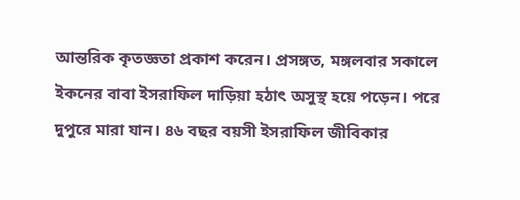আন্তরিক কৃতজ্ঞতা প্রকাশ করেন। প্রসঙ্গত, মঙ্গলবার সকালে ইকনের বাবা ইসরাফিল দাড়িয়া হঠাৎ অসুস্থ হয়ে পড়েন। পরে দুপুরে মারা যান। ৪৬ বছর বয়সী ইসরাফিল জীবিকার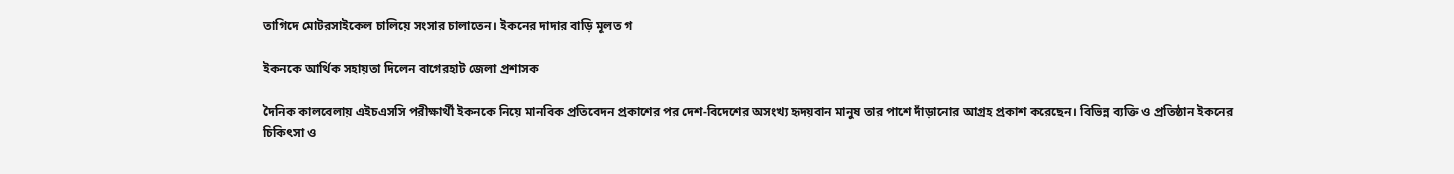তাগিদে মোটরসাইকেল চালিয়ে সংসার চালাতেন। ইকনের দাদার বাড়ি মূলত গ

ইকনকে আর্থিক সহায়তা দিলেন বাগেরহাট জেলা প্রশাসক

দৈনিক কালবেলায় এইচএসসি পরীক্ষার্থী ইকনকে নিয়ে মানবিক প্রতিবেদন প্রকাশের পর দেশ-বিদেশের অসংখ্য হৃদয়বান মানুষ তার পাশে দাঁড়ানোর আগ্রহ প্রকাশ করেছেন। বিভিন্ন ব্যক্তি ও প্রতিষ্ঠান ইকনের চিকিৎসা ও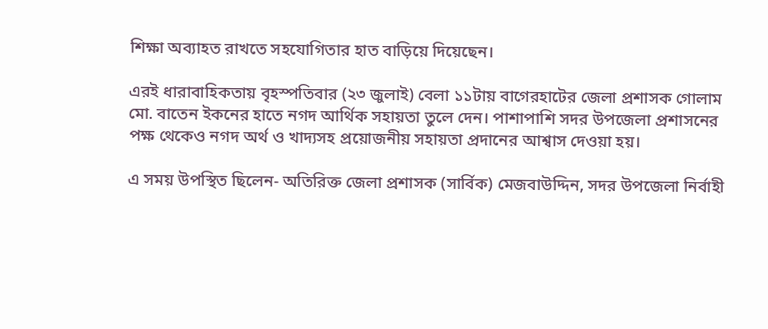শিক্ষা অব্যাহত রাখতে সহযোগিতার হাত বাড়িয়ে দিয়েছেন।

এরই ধারাবাহিকতায় বৃহস্পতিবার (২৩ জুলাই) বেলা ১১টায় বাগেরহাটের জেলা প্রশাসক গোলাম মো. বাতেন ইকনের হাতে নগদ আর্থিক সহায়তা তুলে দেন। পাশাপাশি সদর উপজেলা প্রশাসনের পক্ষ থেকেও নগদ অর্থ ও খাদ্যসহ প্রয়োজনীয় সহায়তা প্রদানের আশ্বাস দেওয়া হয়।

এ সময় উপস্থিত ছিলেন- অতিরিক্ত জেলা প্রশাসক (সার্বিক) মেজবাউদ্দিন, সদর উপজেলা নির্বাহী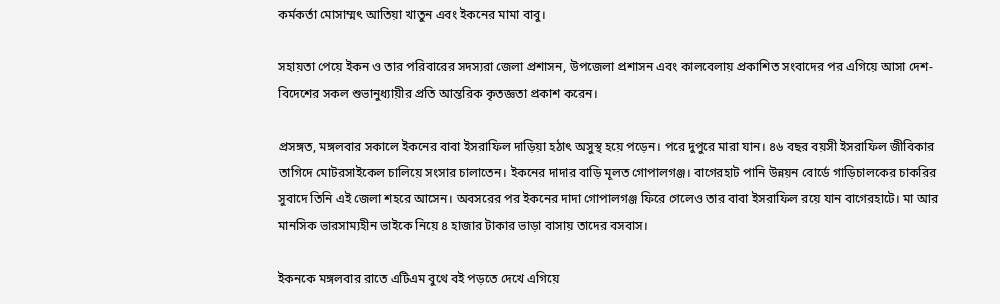কর্মকর্তা মোসাম্মৎ আতিয়া খাতুন এবং ইকনের মামা বাবু।

সহায়তা পেয়ে ইকন ও তার পরিবারের সদস্যরা জেলা প্রশাসন, উপজেলা প্রশাসন এবং কালবেলায় প্রকাশিত সংবাদের পর এগিয়ে আসা দেশ-বিদেশের সকল শুভানুধ্যায়ীর প্রতি আন্তরিক কৃতজ্ঞতা প্রকাশ করেন।

প্রসঙ্গত, মঙ্গলবার সকালে ইকনের বাবা ইসরাফিল দাড়িয়া হঠাৎ অসুস্থ হয়ে পড়েন। পরে দুপুরে মারা যান। ৪৬ বছর বয়সী ইসরাফিল জীবিকার তাগিদে মোটরসাইকেল চালিয়ে সংসার চালাতেন। ইকনের দাদার বাড়ি মূলত গোপালগঞ্জ। বাগেরহাট পানি উন্নয়ন বোর্ডে গাড়িচালকের চাকরির সুবাদে তিনি এই জেলা শহরে আসেন। অবসরের পর ইকনের দাদা গোপালগঞ্জ ফিরে গেলেও তার বাবা ইসরাফিল রয়ে যান বাগেরহাটে। মা আর মানসিক ভারসাম্যহীন ভাইকে নিয়ে ৪ হাজার টাকার ভাড়া বাসায় তাদের বসবাস।

ইকনকে মঙ্গলবার রাতে এটিএম বুথে বই পড়তে দেখে এগিয়ে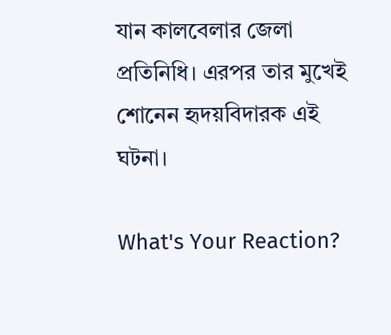যান কালবেলার জেলা প্রতিনিধি। এরপর তার মুখেই শোনেন হৃদয়বিদারক এই ঘটনা।

What's Your Reaction?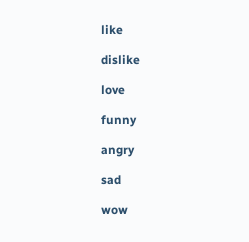like

dislike

love

funny

angry

sad

wow